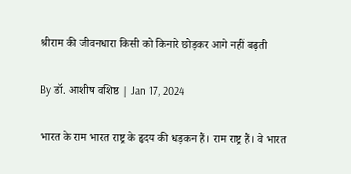श्रीराम की जीवनधारा किसी को किनारे छोड़कर आगे नहीं बढ़ती

By डॉ. आशीष वशिष्ठ | Jan 17, 2024

भारत के राम भारत राष्ट्र के हृदय की धड़कन हैं। राम राष्ट्र हैं। वे भारत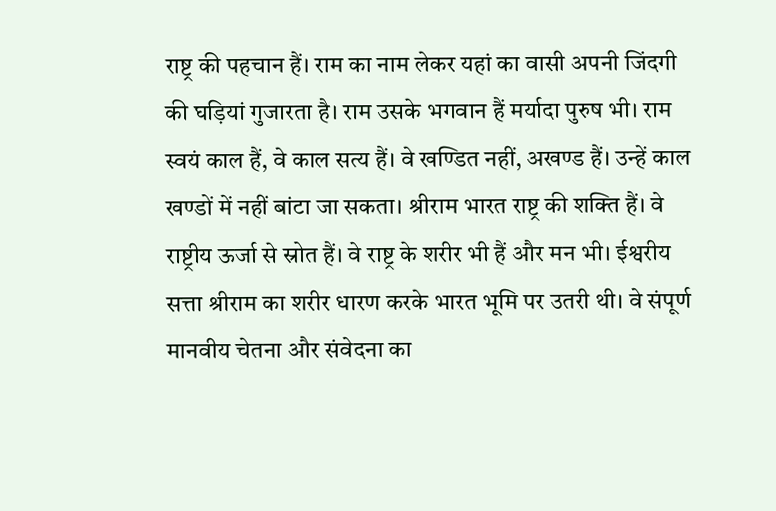राष्ट्र की पहचान हैं। राम का नाम लेकर यहां का वासी अपनी जिंदगी की घड़ियां गुजारता है। राम उसके भगवान हैं मर्यादा पुरुष भी। राम स्वयं काल हैं, वे काल सत्य हैं। वे खण्डित नहीं, अखण्ड हैं। उन्हें काल खण्डों में नहीं बांटा जा सकता। श्रीराम भारत राष्ट्र की शक्ति हैं। वे राष्ट्रीय ऊर्जा से स्रोत हैं। वे राष्ट्र के शरीर भी हैं और मन भी। ईश्वरीय सत्ता श्रीराम का शरीर धारण करके भारत भूमि पर उतरी थी। वे संपूर्ण मानवीय चेतना और संवेदना का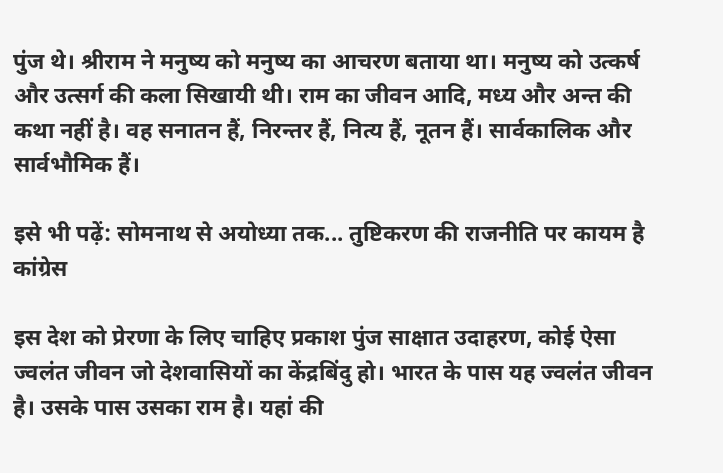पुंज थे। श्रीराम ने मनुष्य को मनुष्य का आचरण बताया था। मनुष्य को उत्कर्ष और उत्सर्ग की कला सिखायी थी। राम का जीवन आदि, मध्य और अन्त की कथा नहीं है। वह सनातन हैं, निरन्तर हैं, नित्य हैं, नूतन हैं। सार्वकालिक और सार्वभौमिक हैं।

इसे भी पढ़ें: सोमनाथ से अयोध्या तक... तुष्टिकरण की राजनीति पर कायम है कांग्रेस

इस देश को प्रेरणा के लिए चाहिए प्रकाश पुंज साक्षात उदाहरण, कोई ऐसा ज्वलंत जीवन जो देशवासियों का केंद्रबिंदु हो। भारत के पास यह ज्वलंत जीवन है। उसके पास उसका राम है। यहां की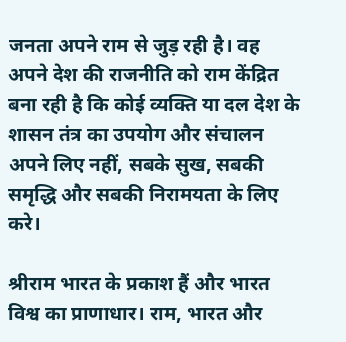जनता अपने राम से जुड़ रही है। वह अपने देश की राजनीति को राम केंद्रित बना रही है कि कोई व्यक्ति या दल देश के शासन तंत्र का उपयोग और संचालन अपने लिए नहीं, सबके सुख, सबकी समृद्धि और सबकी निरामयता के लिए करे।

श्रीराम भारत के प्रकाश हैं और भारत विश्व का प्राणाधार। राम, भारत और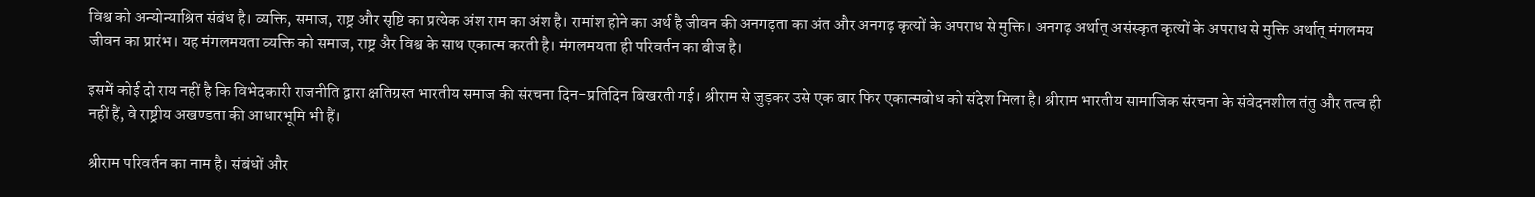विश्व को अन्योन्याश्रित संबंध है। व्यक्ति, समाज, राष्ट्र और सृष्टि का प्रत्येक अंश राम का अंश है। रामांश होने का अर्थ है जीवन की अनगढ़ता का अंत और अनगढ़ कृत्यों के अपराध से मुक्ति। अनगढ़ अर्थात् असंस्कृत कृत्यों के अपराध से मुक्ति अर्थात् मंगलमय जीवन का प्रारंभ। यह मंगलमयता व्यक्ति को समाज, राष्ट्र अैर विश्व के साथ एकात्म करती है। मंगलमयता ही परिवर्तन का बीज है।

इसमें कोई दो राय नहीं है कि विभेदकारी राजनीति द्वारा क्षतिग्रस्त भारतीय समाज की संरचना दिन-प्रतिदिन बिखरती गई। श्रीराम से जुड़कर उसे एक बार फिर एकात्मबोध को संदेश मिला है। श्रीराम भारतीय सामाजिक संरचना के संवेदनशील तंतु और तत्व ही नहीं हैं, वे राष्ट्रीय अखण्डता की आधारभूमि भी हैं।

श्रीराम परिवर्तन का नाम है। संबंधों और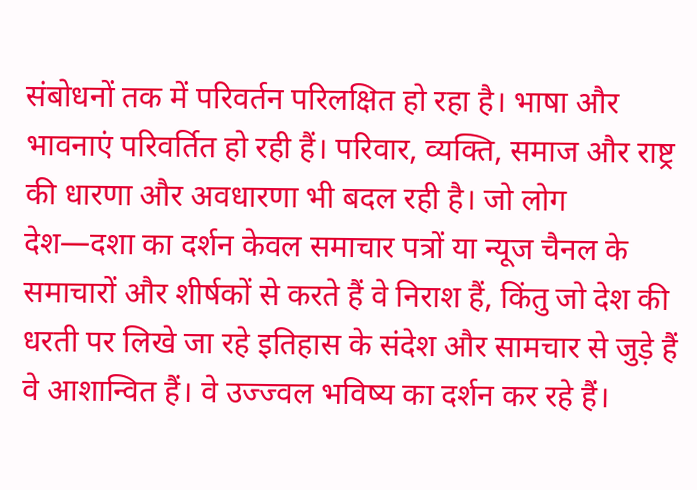संबोधनों तक में परिवर्तन परिलक्षित हो रहा है। भाषा और भावनाएं परिवर्तित हो रही हैं। परिवार, व्यक्ति, समाज और राष्ट्र की धारणा और अवधारणा भी बदल रही है। जो लोग देश—दशा का दर्शन केवल समाचार पत्रों या न्यूज चैनल के समाचारों और शीर्षकों से करते हैं वे निराश हैं, किंतु जो देश की धरती पर लिखे जा रहे इतिहास के संदेश और सामचार से जुड़े हैं वे आशान्वित हैं। वे उज्ज्वल भविष्य का दर्शन कर रहे हैं।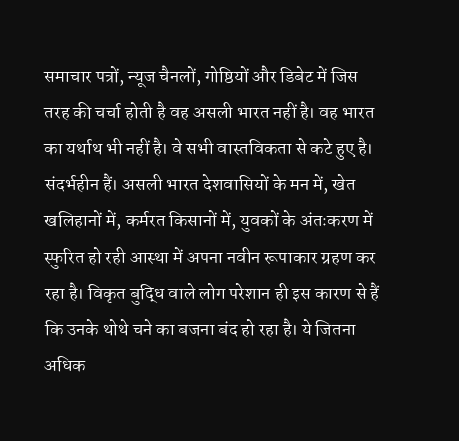समाचार पत्रों, न्यूज चैनलों, गोष्ठियों और डिबेट में जिस तरह की चर्चा होती है वह असली भारत नहीं है। वह भारत का यर्थाथ भी नहीं है। वे सभी वास्तविकता से कटे हुए है। संदर्भहीन हैं। असली भारत देशवासियों के मन में, खेत खलिहानों में, कर्मरत किसानों में, युवकों के अंतःकरण में स्फुरित हो रही आस्था में अपना नवीन रूपाकार ग्रहण कर रहा है। विकृत बुद्धि वाले लोग परेशान ही इस कारण से हैं कि उनके थोथे चने का बजना बंद हो रहा है। ये जितना अधिक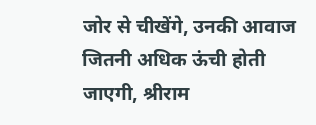जोर से चीखेंगे, उनकी आवाज जितनी अधिक ऊंची होती जाएगी, श्रीराम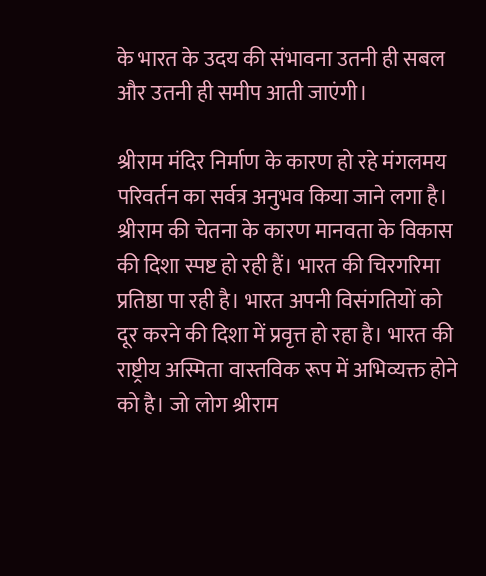के भारत के उदय की संभावना उतनी ही सबल और उतनी ही समीप आती जाएंगी।

श्रीराम मंदिर निर्माण के कारण हो रहे मंगलमय परिवर्तन का सर्वत्र अनुभव किया जाने लगा है। श्रीराम की चेतना के कारण मानवता के विकास की दिशा स्पष्ट हो रही हैं। भारत की चिरगरिमा प्रतिष्ठा पा रही है। भारत अपनी विसंगतियों को दूर करने की दिशा में प्रवृत्त हो रहा है। भारत की राष्ट्रीय अस्मिता वास्तविक रूप में अभिव्यक्त होने को है। जो लोग श्रीराम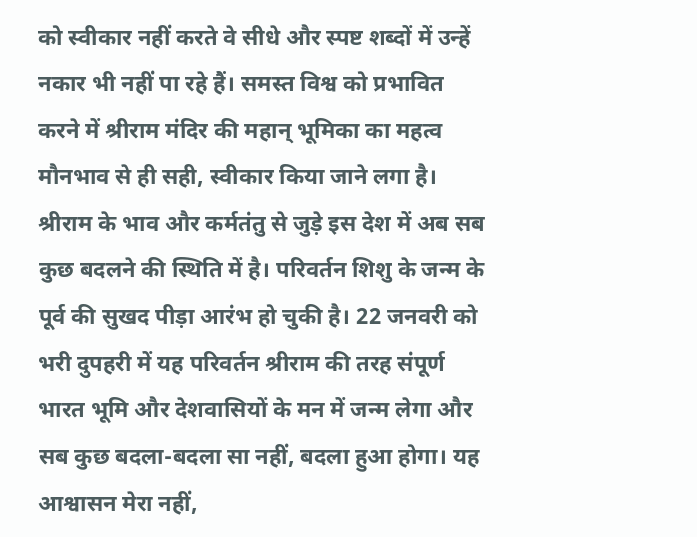को स्वीकार नहीं करते वे सीधे और स्पष्ट शब्दों में उन्हें नकार भी नहीं पा रहे हैं। समस्त विश्व को प्रभावित करने में श्रीराम मंदिर की महान् भूमिका का महत्व मौनभाव से ही सही, स्वीकार किया जाने लगा है। श्रीराम के भाव और कर्मतंतु से जुड़े इस देश में अब सब कुछ बदलने की स्थिति में है। परिवर्तन शिशु के जन्म के पूर्व की सुखद पीड़ा आरंभ हो चुकी है। 22 जनवरी को भरी दुपहरी में यह परिवर्तन श्रीराम की तरह संपूर्ण भारत भूमि और देशवासियों के मन में जन्म लेगा और सब कुछ बदला-बदला सा नहीं, बदला हुआ होगा। यह आश्वासन मेरा नहीं,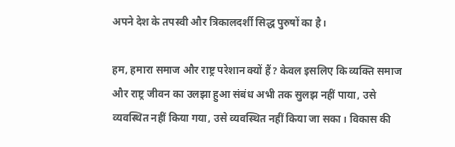अपने देश के तपस्वी और त्रिकालदर्शी सिद्ध पुरुषों का है।

हम, हमारा समाज और राष्ट्र परेशान क्यों हैं? केवल इसलिए कि व्यक्ति समाज और राष्ट्र जीवन का उलझा हुआ संबंध अभी तक सुलझ नहीं पाया, उसे व्यवस्थित नहीं किया गया, उसे व्यवस्थित नहीं किया जा सका। विकास की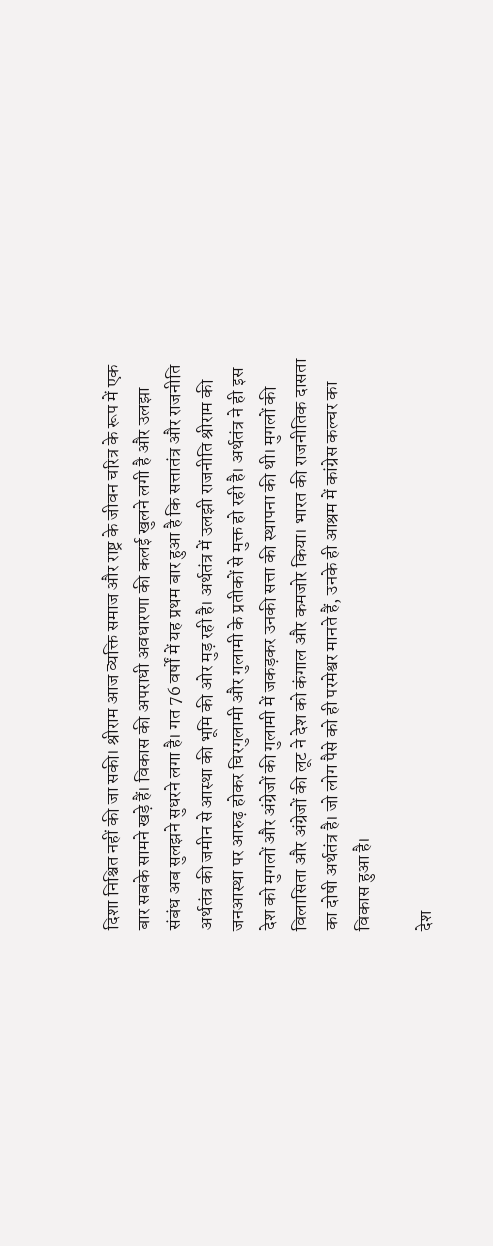दिशा निश्चित नहीं की जा सकी। श्रीराम आज व्यक्ति समाज और राष्ट्र के जीवन चरित्र के रूप में एक बार सबके सामने खड़े हैं। विकास की अपराधी अवधारणा की कलई खुलने लगी है और उलझा संबंध अब सुलझने सुधरने लगा है। गत 76 वर्षों में यह प्रथम बार हुआ है कि सत्तातंत्र और राजनीति अर्थतंत्र की जमीन से आस्था की भूमि की ओर मुड़ रही है। अर्थतंत्र में उलझी राजनीति श्रीराम की जनआस्था पर आरुढ़ होकर चिरगुलामी और गुलामी के प्रतीकों से मुक्त हो रही है। अर्थतंत्र ने ही इस देश को मुगलों और अंग्रेजों की गुलामी में जकड़कर उनकी सत्ता की स्थापना की थी। मुगलों की विलासिता और अंग्रेजों की लूट ने देश को कंगाल और कमजोर किया। भारत की राजनीतिक दासता का दोषी अर्थतंत्र है। जो लोग पैसे को ही परमेश्वर मानते हैं, उनके ही आश्रम में कांग्रेस कल्चर का विकास हुआ है।

देश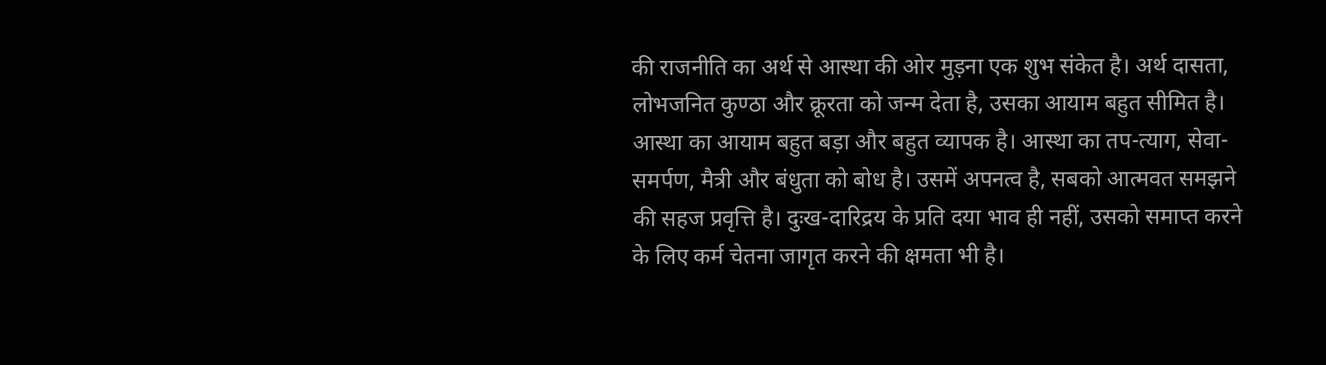की राजनीति का अर्थ से आस्था की ओर मुड़ना एक शुभ संकेत है। अर्थ दासता, लोभजनित कुण्ठा और क्रूरता को जन्म देता है, उसका आयाम बहुत सीमित है। आस्था का आयाम बहुत बड़ा और बहुत व्यापक है। आस्था का तप-त्याग, सेवा-समर्पण, मैत्री और बंधुता को बोध है। उसमें अपनत्व है, सबको आत्मवत समझने की सहज प्रवृत्ति है। दुःख-दारिद्रय के प्रति दया भाव ही नहीं, उसको समाप्त करने के लिए कर्म चेतना जागृत करने की क्षमता भी है।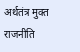अर्थतंत्र मुक्त राजनीति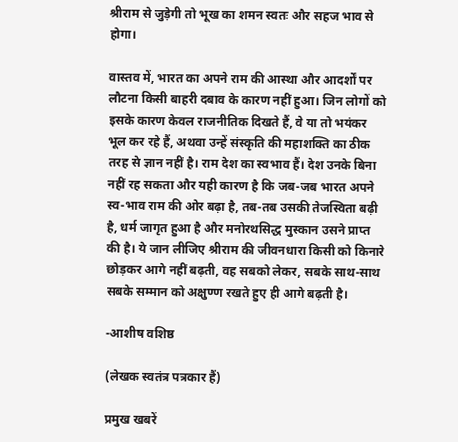श्रीराम से जुड़ेगी तो भूख का शमन स्वतः और सहज भाव से होगा।

वास्तव में, भारत का अपने राम की आस्था और आदर्शों पर लौटना किसी बाहरी दबाव के कारण नहीं हुआ। जिन लोगों को इसके कारण केवल राजनीतिक दिखते हैं, वे या तो भयंकर भूल कर रहे हैं, अथवा उन्हें संस्कृति की महाशक्ति का ठीक तरह से ज्ञान नहीं है। राम देश का स्वभाव हैं। देश उनके बिना नहीं रह सकता और यही कारण है कि जब-जब भारत अपने स्व-भाव राम की ओर बढ़ा है, तब-तब उसकी तेजस्विता बढ़ी है, धर्म जागृत हुआ है और मनोरथसिद्ध मुस्कान उसने प्राप्त की है। ये जान लीजिए श्रीराम की जीवनधारा किसी को किनारे छोड़कर आगे नहीं बढ़ती, वह सबको लेकर, सबके साथ-साथ सबके सम्मान को अक्षुण्ण रखते हुए ही आगे बढ़ती है।

-आशीष वशिष्ठ

(लेखक स्वतंत्र पत्रकार हैं)

प्रमुख खबरें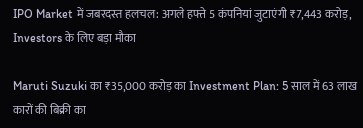IPO Market में जबरदस्त हलचल: अगले हफ्ते 5 कंपनियां जुटाएंगी ₹7,443 करोड़, Investors के लिए बड़ा मौका

Maruti Suzuki का ₹35,000 करोड़ का Investment Plan: 5 साल में 63 लाख कारों की बिक्री का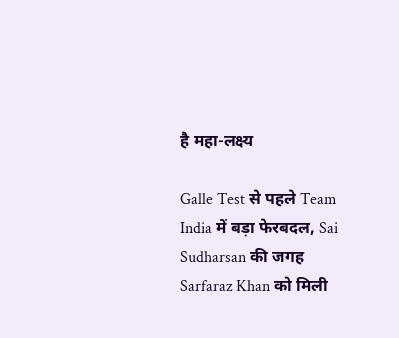है महा-लक्ष्य

Galle Test से पहले Team India में बड़ा फेरबदल, Sai Sudharsan की जगह Sarfaraz Khan को मिली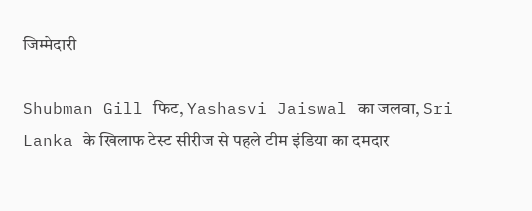जिम्मेदारी

Shubman Gill फिट, Yashasvi Jaiswal का जलवा, Sri Lanka के खिलाफ टेस्ट सीरीज से पहले टीम इंडिया का दमदार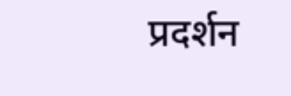प्रदर्शन